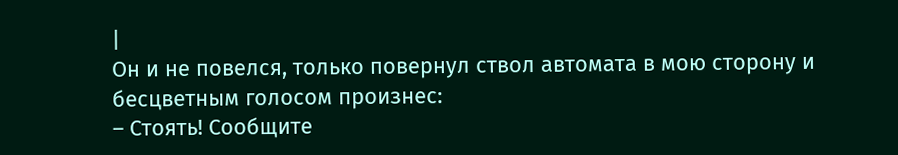|
Он и не повелся, только повернул ствол автомата в мою сторону и бесцветным голосом произнес:
– Стоять! Сообщите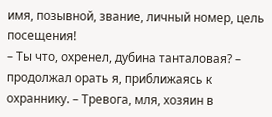имя, позывной, звание, личный номер, цель посещения!
– Ты что, охренел, дубина танталовая? – продолжал орать я, приближаясь к охраннику. – Тревога, мля, хозяин в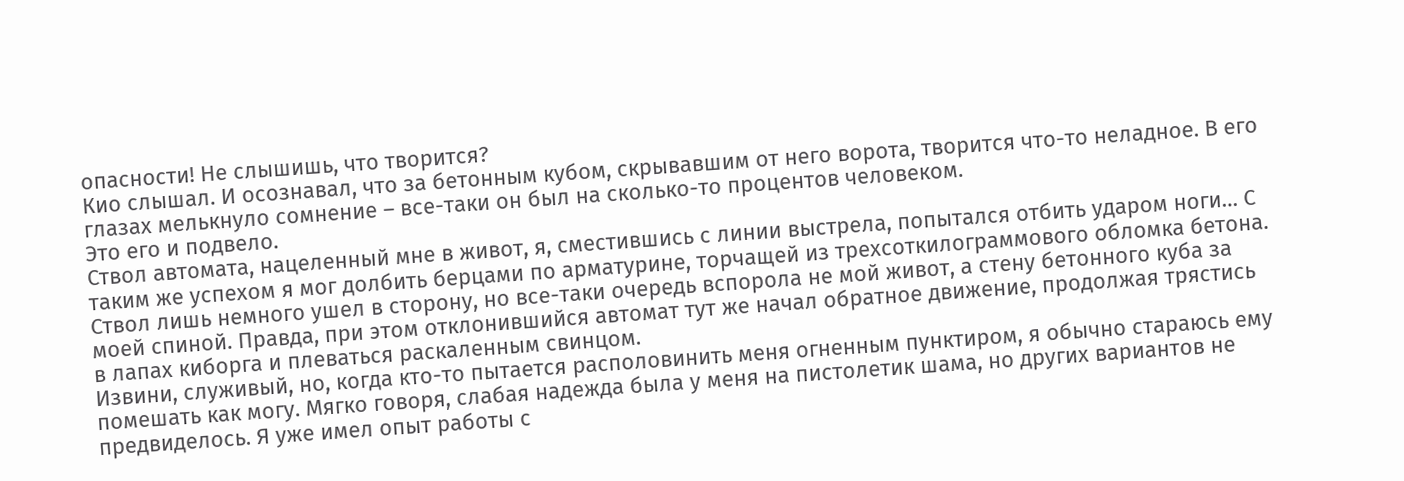опасности! Не слышишь, что творится?
Кио слышал. И осознавал, что за бетонным кубом, скрывавшим от него ворота, творится что-то неладное. В его глазах мелькнуло сомнение – все-таки он был на сколько-то процентов человеком.
Это его и подвело.
Ствол автомата, нацеленный мне в живот, я, сместившись с линии выстрела, попытался отбить ударом ноги… С таким же успехом я мог долбить берцами по арматурине, торчащей из трехсоткилограммового обломка бетона. Ствол лишь немного ушел в сторону, но все-таки очередь вспорола не мой живот, а стену бетонного куба за моей спиной. Правда, при этом отклонившийся автомат тут же начал обратное движение, продолжая трястись в лапах киборга и плеваться раскаленным свинцом.
Извини, служивый, но, когда кто-то пытается располовинить меня огненным пунктиром, я обычно стараюсь ему помешать как могу. Мягко говоря, слабая надежда была у меня на пистолетик шама, но других вариантов не предвиделось. Я уже имел опыт работы с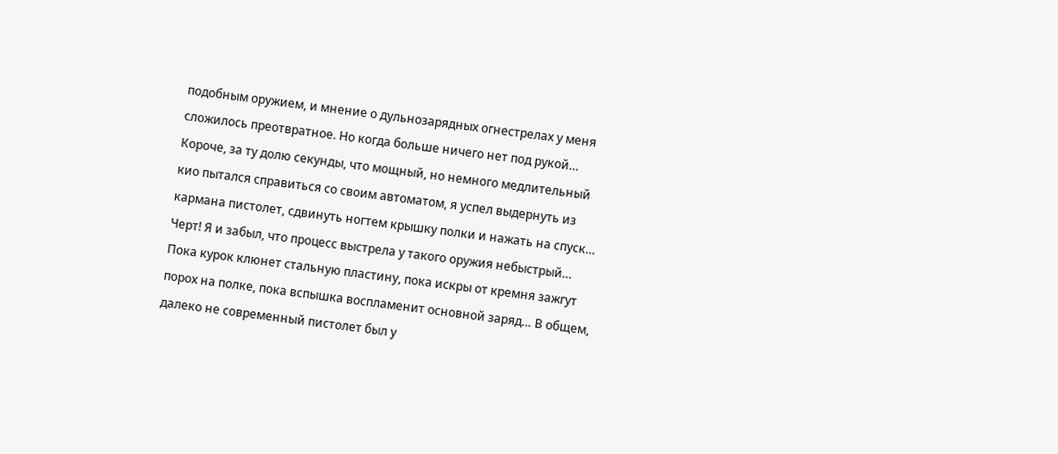подобным оружием, и мнение о дульнозарядных огнестрелах у меня сложилось преотвратное. Но когда больше ничего нет под рукой…
Короче, за ту долю секунды, что мощный, но немного медлительный кио пытался справиться со своим автоматом, я успел выдернуть из кармана пистолет, сдвинуть ногтем крышку полки и нажать на спуск…
Черт! Я и забыл, что процесс выстрела у такого оружия небыстрый… Пока курок клюнет стальную пластину, пока искры от кремня зажгут порох на полке, пока вспышка воспламенит основной заряд… В общем, далеко не современный пистолет был у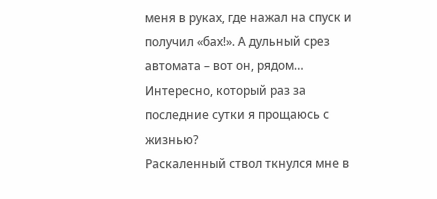меня в руках, где нажал на спуск и получил «бах!». А дульный срез автомата – вот он, рядом… Интересно, который раз за последние сутки я прощаюсь с жизнью?
Раскаленный ствол ткнулся мне в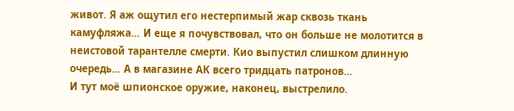живот. Я аж ощутил его нестерпимый жар сквозь ткань камуфляжа… И еще я почувствовал, что он больше не молотится в неистовой тарантелле смерти. Кио выпустил слишком длинную очередь… А в магазине АК всего тридцать патронов…
И тут моё шпионское оружие, наконец, выстрелило.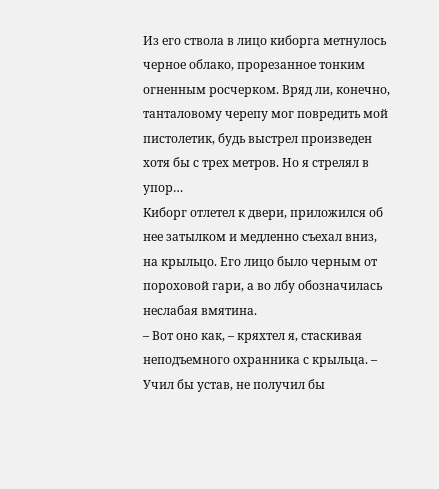Из его ствола в лицо киборга метнулось черное облако, прорезанное тонким огненным росчерком. Вряд ли, конечно, танталовому черепу мог повредить мой пистолетик, будь выстрел произведен хотя бы с трех метров. Но я стрелял в упор…
Киборг отлетел к двери, приложился об нее затылком и медленно съехал вниз, на крыльцо. Его лицо было черным от пороховой гари, а во лбу обозначилась неслабая вмятина.
– Вот оно как, – кряхтел я, стаскивая неподъемного охранника с крыльца. – Учил бы устав, не получил бы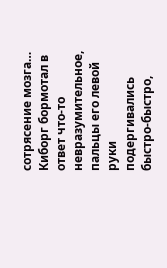сотрясение мозга…
Киборг бормотал в ответ что-то невразумительное, пальцы его левой руки подергивались быстро-быстро,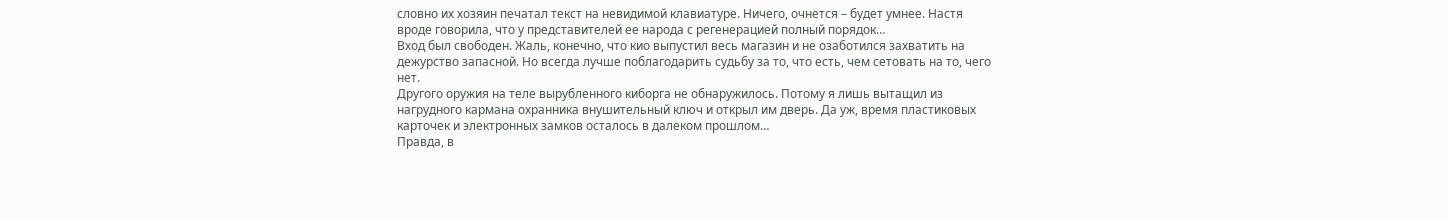словно их хозяин печатал текст на невидимой клавиатуре. Ничего, очнется – будет умнее. Настя вроде говорила, что у представителей ее народа с регенерацией полный порядок…
Вход был свободен. Жаль, конечно, что кио выпустил весь магазин и не озаботился захватить на дежурство запасной. Но всегда лучше поблагодарить судьбу за то, что есть, чем сетовать на то, чего нет.
Другого оружия на теле вырубленного киборга не обнаружилось. Потому я лишь вытащил из нагрудного кармана охранника внушительный ключ и открыл им дверь. Да уж, время пластиковых карточек и электронных замков осталось в далеком прошлом…
Правда, в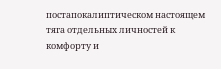постапокалиптическом настоящем тяга отдельных личностей к комфорту и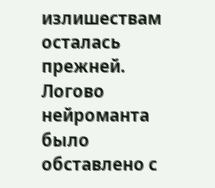излишествам осталась прежней.
Логово нейроманта было обставлено с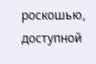роскошью, доступной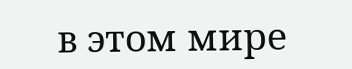в этом мире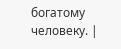богатому человеку. |